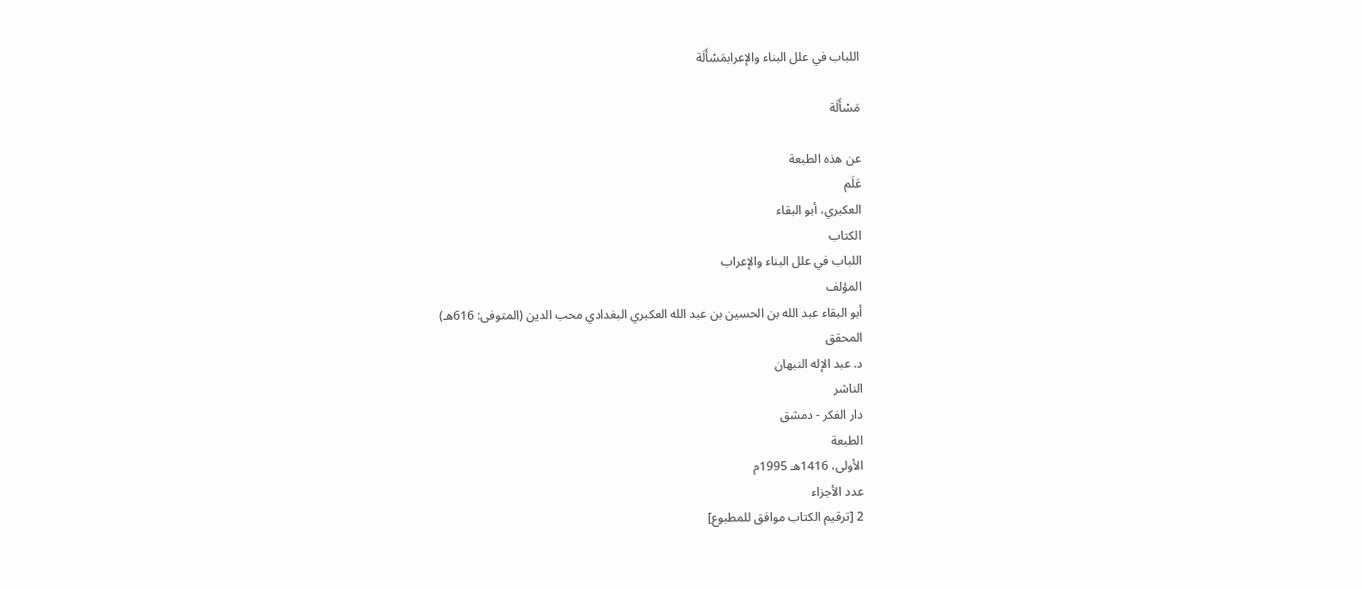اللباب في علل البناء والإعرابمَسْأَلَة

مَسْأَلَة

عن هذه الطبعة
عَلَم
العكبري، أبو البقاء
الكتاب
اللباب في علل البناء والإعراب
المؤلف
أبو البقاء عبد الله بن الحسين بن عبد الله العكبري البغدادي محب الدين (المتوفى: 616هـ)
المحقق
د. عبد الإله النبهان
الناشر
دار الفكر - دمشق
الطبعة
الأولى، 1416هـ 1995م
عدد الأجزاء
2 [ترقيم الكتاب موافق للمطبوع]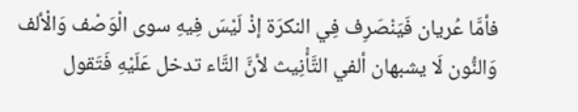فأمَّا عُريان فَيَنْصَرِف فِي النكرَة إذْ لَيْسَ فِيهِ سوى الْوَصْف وَالْألف وَالنُّون لَا يشبهان ألفي التَّأْنِيث لأنَّ التَّاء تدخل عَلَيْهِ فَتَقول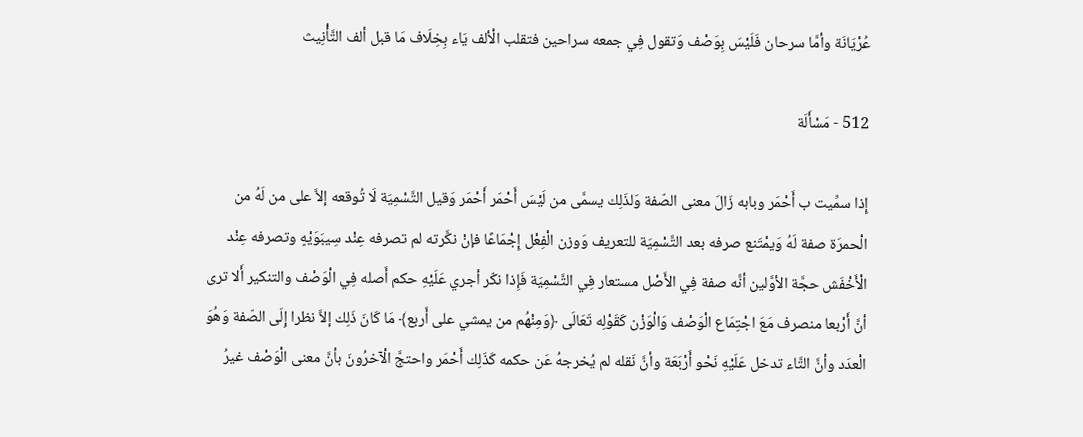عُرْيَانَة وأمَّا سرحان فَلَيْسَ بِوَصْف وَتقول فِي جمعه سراحين فتقلب الْألف يَاء بِخِلَاف مَا قبل ألف التَّأْنِيث

512 - مَسْأَلَة

إِذا سمِّيت ب أَحْمَر وبابه زَالَ معنى الصّفة وَلذَلِك يسمَّى من لَيْسَ أَحْمَر أَحْمَر وَقيل التَّسْمِيَة لَا تُوقعه إلاَّ على من لَهُ من الْحمرَة صفة لَهُ وَيمْتَنع صرفه بعد التَّسْمِيَة للتعريف وَوزن الْفِعْل إِجْمَاعًا فإنْ نكَّرته لم تصرفه عِنْد سِيبَوَيْهٍ وتصرفه عِنْد الْأَخْفَش حجَّة الأوَّلين أنَّه صفة فِي الأَصْل مستعار فِي التَّسْمِيَة فَإِذا نكّر أجري عَلَيْهِ حكم أَصله فِي الْوَصْف والتنكير أَلا ترى أنَّ أَرْبعا منصرف مَعَ اجْتِمَاع الْوَصْف وَالْوَزْن كَقَوْلِه تَعَالَى ﴿وَمِنْهُم من يمشي على أَربع﴾ مَا كَانَ ذَلِك إلاَّ نظرا إِلَى الصّفة وَهُوَ الْعدَد وأنَّ التَّاء تدخل عَلَيْهِ نَحْو أَرْبَعَة وأنَّ نَقله لم يُخرجهُ عَن حكمه كَذَلِك أَحْمَر واحتجَّ الْآخرُونَ بأنَّ معنى الْوَصْف غيرُ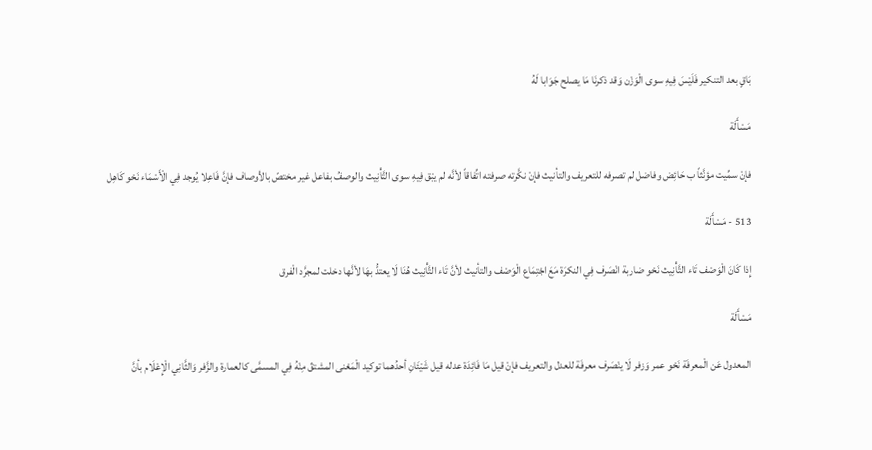بَاقٍ بعد التنكير فَلَيْسَ فِيهِ سوى الْوَزْن وَقد ذكرنَا مَا يصلح جَوَابا لَهُ

مَسْأَلَة

فإنْ سمِّيت مؤنَّثاً ب حَائِض وفاضل لم تصرفه للتعريف والتأنيث فإنْ نكَّرته صرفته اتِّفاقاً لأنَّه لم يبْق فِيهِ سوى التَّأْنِيث والوصفُ بفاعل غير مختصّ بالأوصاف فإنَّ فَاعِلا يُوجد فِي الْأَسْمَاء نَحْو كَاهِل

513 - مَسْأَلَة

إِذا كَانَ الْوَصْف تَاء التَّأْنِيث نَحْو ضاربة انْصَرف فِي النكرَة مَعَ اجْتِمَاع الْوَصْف والتأنيث لأنَّ تَاء التَّأْنِيث هُنَا لَا يعتدُّ بهَا لأنَّها دخلت لمجرَّد الْفرق

مَسْأَلَة

المعدول عَن الْمعرفَة نَحْو عمر وَزفر لَا ينْصَرف معرفَة للعدل والتعريف فإنْ قيل مَا فَائِدَة عدله قيل شَيْئَانِ أحدُهما توكيد الْمَعْنى المشتقّ مِنْهُ فِي المسمَّى كالعمارة والزَّفر وَالثَّانِي الْإِعْلَام بأنَّ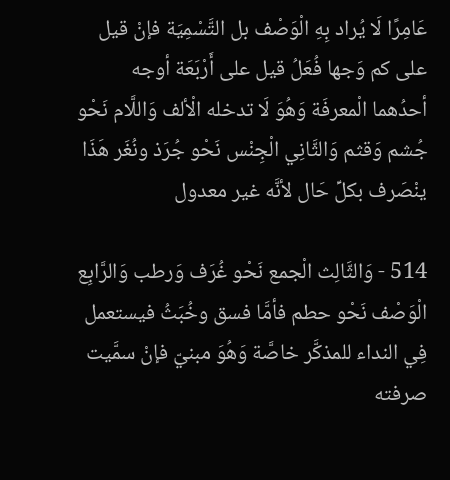عَامِرًا لَا يُراد بِهِ الْوَصْف بل التَّسْمِيَة فإنْ قيل على كم وَجها فُعَلُ قيل على أَرْبَعَة أوجه أحدُهما الْمعرفَة وَهُوَ لَا تدخله الْألف وَاللَّام نَحْو جُشم وَقثم وَالثَّانِي الْجِنْس نَحْو جُرَذ ونُغَر هَذَا ينْصَرف بكلِّ حَال لأنَّه غير معدول

514 - وَالثَّالِث الْجمع نَحْو غُرَف وَرطب وَالرَّابِع الْوَصْف نَحْو حطم فأمَّا فسق وخُبَثُ فيستعمل فِي النداء للمذكَّر خاصَّة وَهُوَ مبنيّ فإنْ سمَّيت صرفته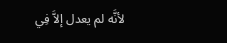لأنَّه لم يعدل إلاَّ فِي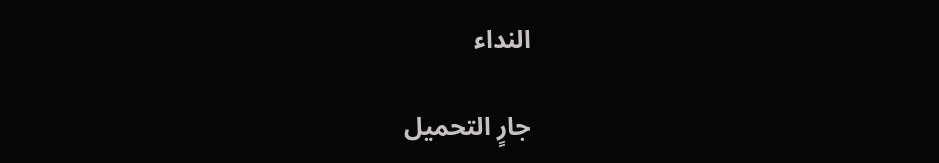النداء

جارٍ التحميل